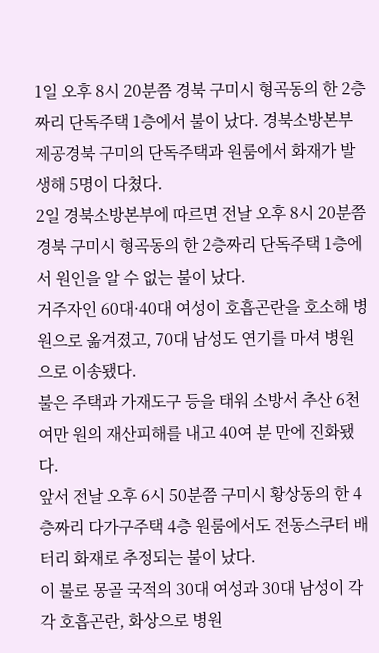1일 오후 8시 20분쯤 경북 구미시 형곡동의 한 2층짜리 단독주택 1층에서 불이 났다. 경북소방본부 제공경북 구미의 단독주택과 원룸에서 화재가 발생해 5명이 다쳤다.
2일 경북소방본부에 따르면 전날 오후 8시 20분쯤 경북 구미시 형곡동의 한 2층짜리 단독주택 1층에서 원인을 알 수 없는 불이 났다.
거주자인 60대·40대 여성이 호흡곤란을 호소해 병원으로 옮겨졌고, 70대 남성도 연기를 마셔 병원으로 이송됐다.
불은 주택과 가재도구 등을 태워 소방서 추산 6천여만 원의 재산피해를 내고 40여 분 만에 진화됐다.
앞서 전날 오후 6시 50분쯤 구미시 황상동의 한 4층짜리 다가구주택 4층 원룸에서도 전동스쿠터 배터리 화재로 추정되는 불이 났다.
이 불로 몽골 국적의 30대 여성과 30대 남성이 각각 호흡곤란, 화상으로 병원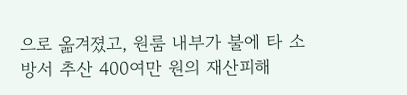으로 옮겨졌고, 원룸 내부가 불에 타 소방서 추산 400여만 원의 재산피해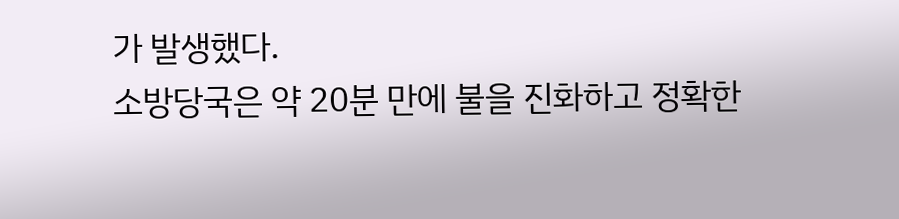가 발생했다.
소방당국은 약 20분 만에 불을 진화하고 정확한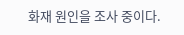화재 원인을 조사 중이다.